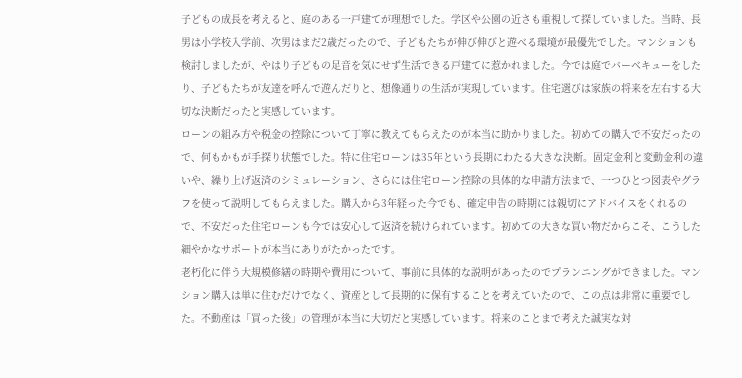子どもの成長を考えると、庭のある一戸建てが理想でした。学区や公園の近さも重視して探していました。当時、長男は小学校入学前、次男はまだ2歳だったので、子どもたちが伸び伸びと遊べる環境が最優先でした。マンションも検討しましたが、やはり子どもの足音を気にせず生活できる戸建てに惹かれました。今では庭でバーベキューをしたり、子どもたちが友達を呼んで遊んだりと、想像通りの生活が実現しています。住宅選びは家族の将来を左右する大切な決断だったと実感しています。
ローンの組み方や税金の控除について丁寧に教えてもらえたのが本当に助かりました。初めての購入で不安だったので、何もかもが手探り状態でした。特に住宅ローンは35年という長期にわたる大きな決断。固定金利と変動金利の違いや、繰り上げ返済のシミュレーション、さらには住宅ローン控除の具体的な申請方法まで、一つひとつ図表やグラフを使って説明してもらえました。購入から3年経った今でも、確定申告の時期には親切にアドバイスをくれるので、不安だった住宅ローンも今では安心して返済を続けられています。初めての大きな買い物だからこそ、こうした細やかなサポートが本当にありがたかったです。
老朽化に伴う大規模修繕の時期や費用について、事前に具体的な説明があったのでプランニングができました。マンション購入は単に住むだけでなく、資産として長期的に保有することを考えていたので、この点は非常に重要でした。不動産は「買った後」の管理が本当に大切だと実感しています。将来のことまで考えた誠実な対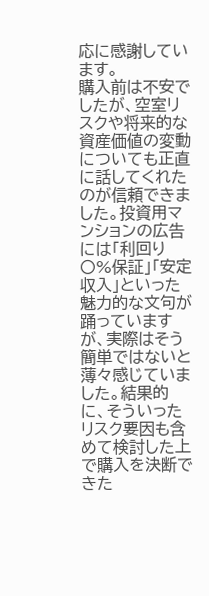応に感謝しています。
購入前は不安でしたが、空室リスクや将来的な資産価値の変動についても正直に話してくれたのが信頼できました。投資用マンションの広告には「利回り〇%保証」「安定収入」といった魅力的な文句が踊っていますが、実際はそう簡単ではないと薄々感じていました。結果的に、そういったリスク要因も含めて検討した上で購入を決断できた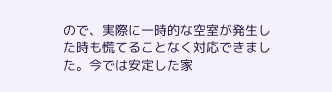ので、実際に一時的な空室が発生した時も慌てることなく対応できました。今では安定した家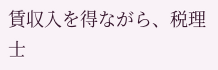賃収入を得ながら、税理士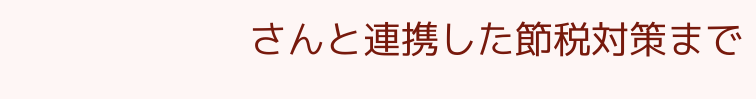さんと連携した節税対策まで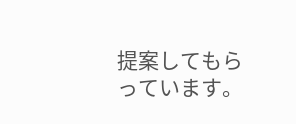提案してもらっています。